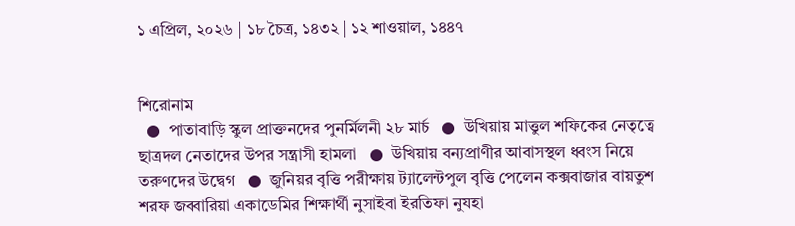১ এপ্রিল, ২০২৬ | ১৮ চৈত্র, ১৪৩২ | ১২ শাওয়াল, ১৪৪৭


শিরোনাম
  ●  পাতাবাড়ি স্কুল প্রাক্তনদের পুনর্মিলনী ২৮ মার্চ   ●  উখিয়ায় মাত্তুল শফিকের নেতৃত্বে ছাত্রদল নেতাদের উপর সন্ত্রাসী হামলা   ●  উখিয়ায় বন্যপ্রাণীর আবাসস্থল ধ্বংস নিয়ে তরুণদের উদ্বেগ   ●  জুনিয়র বৃত্তি পরীক্ষায় ট্যালেন্টপুল বৃত্তি পেলেন কক্সবাজার বায়তুশ শরফ জব্বারিয়া একাডেমির শিক্ষার্থী নুসাইবা ইরতিফা নুযহা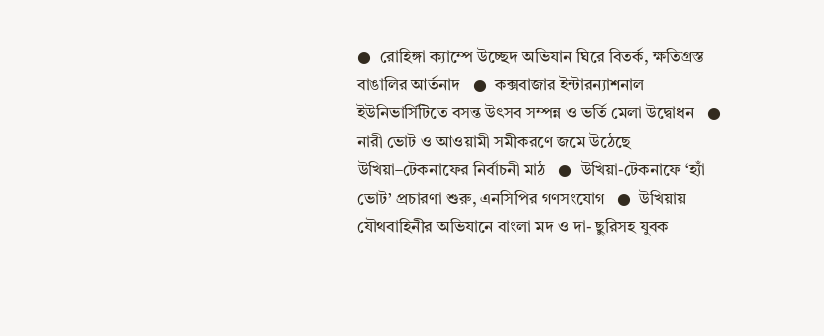●  রোহিঙ্গা ক্যাম্পে উচ্ছেদ অভিযান ঘিরে বিতর্ক, ক্ষতিগ্রস্ত বাঙালির আর্তনাদ   ●  কক্সবাজার ইন্টারন্যাশনাল ইউনিভার্সিটিতে বসন্ত উৎসব সম্পন্ন ও ভর্তি মেলা উদ্বোধন   ●  নারী ভোট ও আওয়ামী সমীকরণে জমে উঠেছে উখিয়া–টেকনাফের নির্বাচনী মাঠ   ●  উখিয়া-টেকনাফে ‘হ্যাঁ ভোট’ প্রচারণা শুরু, এনসিপির গণসংযোগ   ●  উখিয়ায় যৌথবাহিনীর অভিযানে বাংলা মদ ও দা- ছুরিসহ যুবক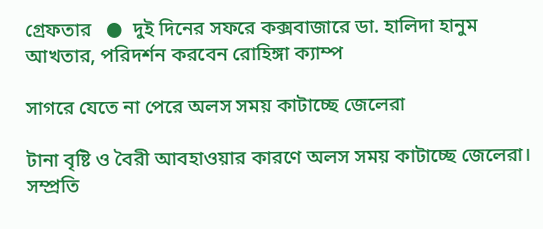গ্রেফতার   ●  দুই দিনের সফরে কক্সবাজারে ডা. হালিদা হানুম আখতার, পরিদর্শন করবেন রোহিঙ্গা ক্যাম্প

সাগরে যেতে না পেরে অলস সময় কাটাচ্ছে জেলেরা

টানা বৃষ্টি ও বৈরী আবহাওয়ার কারণে অলস সময় কাটাচ্ছে জেলেরা। সম্প্রতি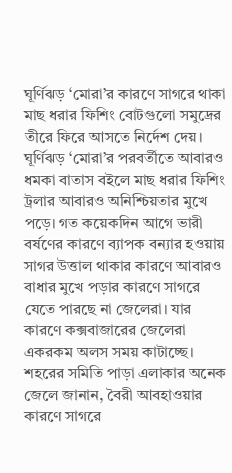ঘূর্ণিঝড় ‘মোরা’র কারণে সাগরে থাকা মাছ ধরার ফিশিং বোটগুলো সমুদ্রের তীরে ফিরে আসতে নির্দেশ দেয়। ঘূর্ণিঝড় ‘মোরা’র পরবর্তীতে আবারও ধমকা বাতাস বইলে মাছ ধরার ফিশিং ট্রলার আবারও অনিশ্চিয়তার মুখে পড়ে। গত কয়েকদিন আগে ভারী বর্ষণের কারণে ব্যাপক বন্যার হওয়ায় সাগর উত্তাল থাকার কারণে আবারও বাধার মুখে পড়ার কারণে সাগরে যেতে পারছে না জেলেরা। যার কারণে কক্সবাজারের জেলেরা একরকম অলস সময় কাটাচ্ছে।
শহরের সমিতি পাড়া এলাকার অনেক জেলে জানান, বৈরী আবহাওয়ার কারণে সাগরে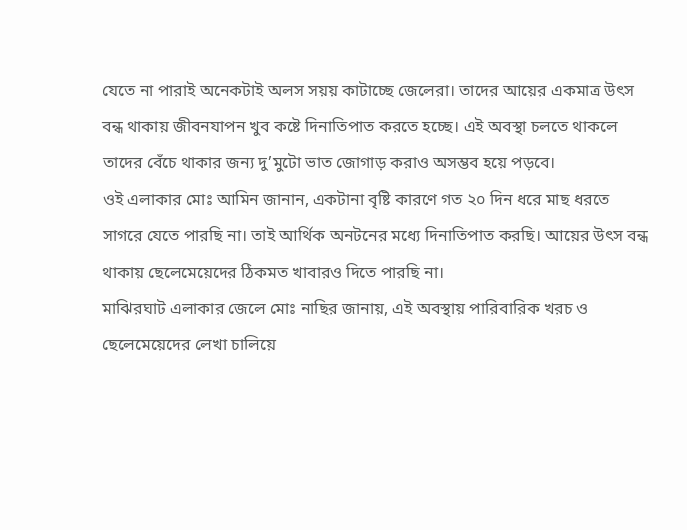যেতে না পারাই অনেকটাই অলস সয়য় কাটাচ্ছে জেলেরা। তাদের আয়ের একমাত্র উৎস বন্ধ থাকায় জীবনযাপন খুব কষ্টে দিনাতিপাত করতে হচ্ছে। এই অবস্থা চলতে থাকলে তাদের বেঁচে থাকার জন্য দু’মুটো ভাত জোগাড় করাও অসম্ভব হয়ে পড়বে।
ওই এলাকার মোঃ আমিন জানান, একটানা বৃষ্টি কারণে গত ২০ দিন ধরে মাছ ধরতে সাগরে যেতে পারছি না। তাই আর্থিক অনটনের মধ্যে দিনাতিপাত করছি। আয়ের উৎস বন্ধ থাকায় ছেলেমেয়েদের ঠিকমত খাবারও দিতে পারছি না।
মাঝিরঘাট এলাকার জেলে মোঃ নাছির জানায়, এই অবস্থায় পারিবারিক খরচ ও ছেলেমেয়েদের লেখা চালিয়ে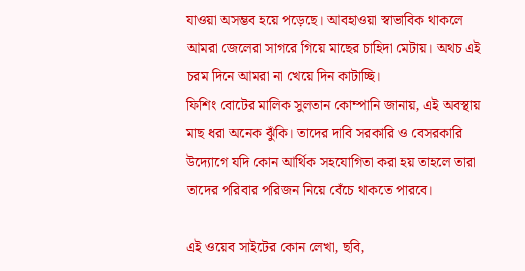যাওয়া অসম্ভব হয়ে পড়েছে। আবহাওয়া স্বাভাবিক থাকলে আমরা জেলেরা সাগরে গিয়ে মাছের চাহিদা মেটায়। অথচ এই চরম দিনে আমরা না খেয়ে দিন কাটাচ্ছি।
ফিশিং বোটের মালিক সুলতান কোম্পানি জানায়, এই অবস্থায় মাছ ধরা অনেক ঝুঁকি। তাদের দাবি সরকারি ও বেসরকারি উদ্যোগে যদি কোন আর্থিক সহযোগিতা করা হয় তাহলে তারা তাদের পরিবার পরিজন নিয়ে বেঁচে থাকতে পারবে।

এই ওয়েব সাইটের কোন লেখা, ছবি,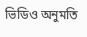ভিডিও অনুমতি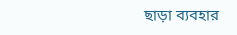ছাড়া ব্যবহার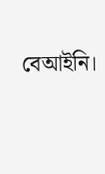বেআইনি।